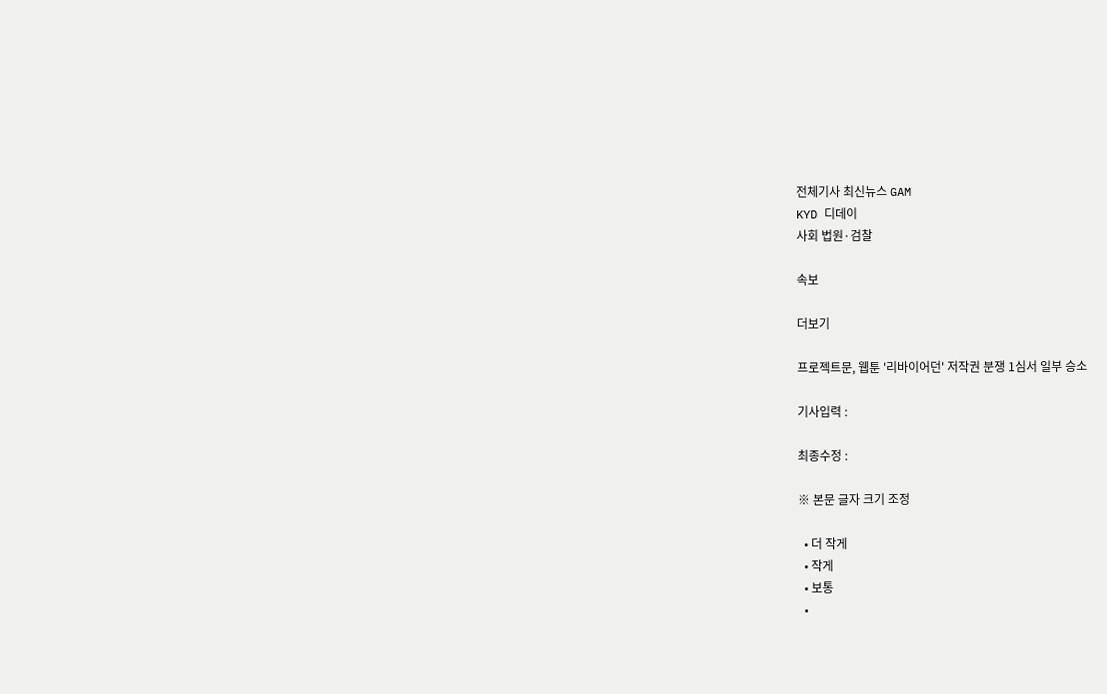전체기사 최신뉴스 GAM
KYD 디데이
사회 법원·검찰

속보

더보기

프로젝트문, 웹툰 '리바이어던' 저작권 분쟁 1심서 일부 승소

기사입력 :

최종수정 :

※ 본문 글자 크기 조정

  • 더 작게
  • 작게
  • 보통
  •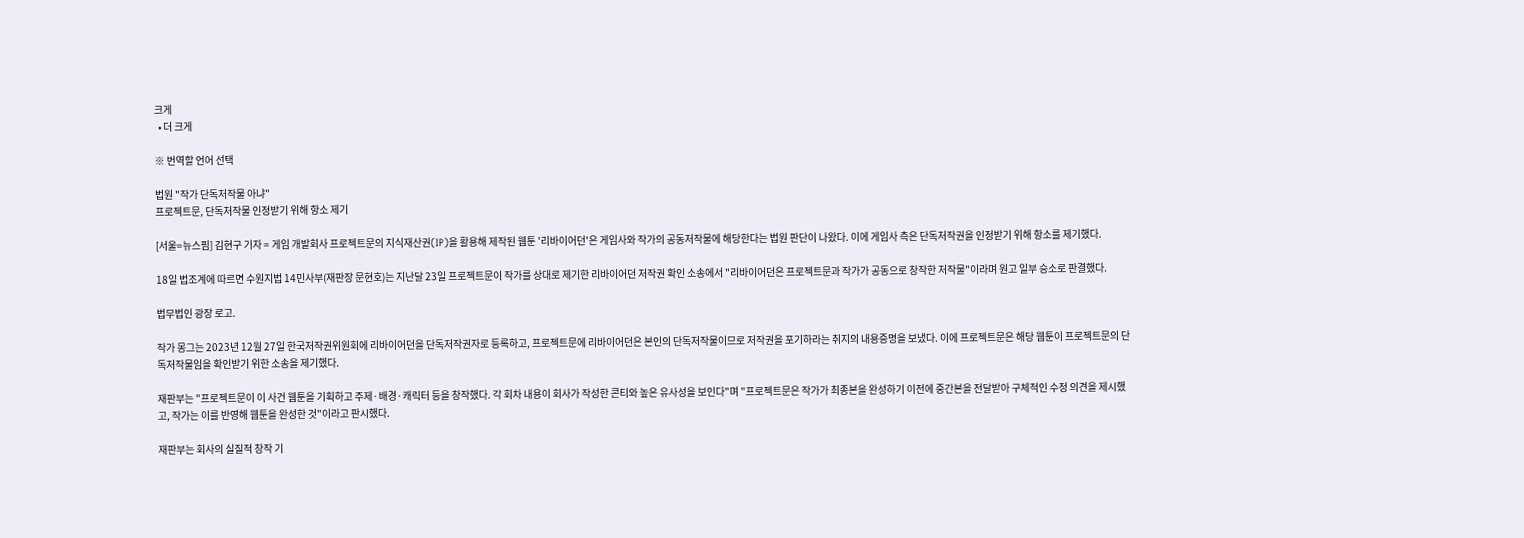크게
  • 더 크게

※ 번역할 언어 선택

법원 "작가 단독저작물 아냐"
프로젝트문, 단독저작물 인정받기 위해 항소 제기

[서울=뉴스핌] 김현구 기자 = 게임 개발회사 프로젝트문의 지식재산권(IP)을 활용해 제작된 웹툰 '리바이어던'은 게임사와 작가의 공동저작물에 해당한다는 법원 판단이 나왔다. 이에 게임사 측은 단독저작권을 인정받기 위해 항소를 제기했다.

18일 법조계에 따르면 수원지법 14민사부(재판장 문현호)는 지난달 23일 프로젝트문이 작가를 상대로 제기한 리바이어던 저작권 확인 소송에서 "리바이어던은 프로젝트문과 작가가 공동으로 창작한 저작물"이라며 원고 일부 승소로 판결했다.

법무법인 광장 로고.

작가 몽그는 2023년 12월 27일 한국저작권위원회에 리바이어던을 단독저작권자로 등록하고, 프로젝트문에 리바이어던은 본인의 단독저작물이므로 저작권을 포기하라는 취지의 내용증명을 보냈다. 이에 프로젝트문은 해당 웹툰이 프로젝트문의 단독저작물임을 확인받기 위한 소송을 제기했다.

재판부는 "프로젝트문이 이 사건 웹툰을 기획하고 주제·배경·캐릭터 등을 창작했다. 각 회차 내용이 회사가 작성한 콘티와 높은 유사성을 보인다"며 "프로젝트문은 작가가 최종본을 완성하기 이전에 중간본을 전달받아 구체적인 수정 의견을 제시했고, 작가는 이를 반영해 웹툰을 완성한 것"이라고 판시했다.

재판부는 회사의 실질적 창작 기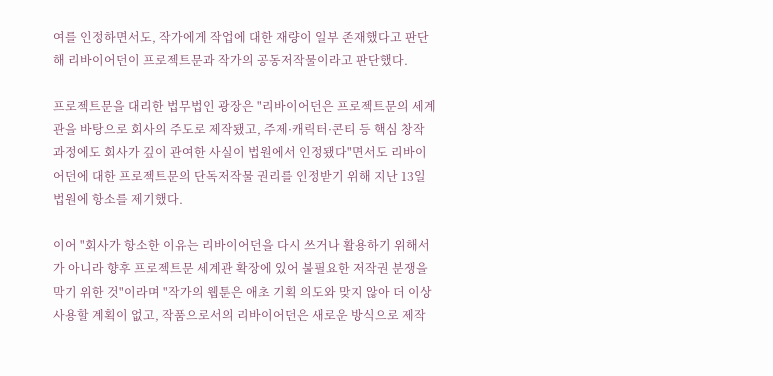여를 인정하면서도, 작가에게 작업에 대한 재량이 일부 존재했다고 판단해 리바이어던이 프로젝트문과 작가의 공동저작물이라고 판단했다.

프로젝트문을 대리한 법무법인 광장은 "리바이어던은 프로젝트문의 세계관을 바탕으로 회사의 주도로 제작됐고, 주제·캐릭터·콘티 등 핵심 창작 과정에도 회사가 깊이 관여한 사실이 법원에서 인정됐다"면서도 리바이어던에 대한 프로젝트문의 단독저작물 권리를 인정받기 위해 지난 13일 법원에 항소를 제기했다.

이어 "회사가 항소한 이유는 리바이어던을 다시 쓰거나 활용하기 위해서가 아니라 향후 프로젝트문 세계관 확장에 있어 불필요한 저작권 분쟁을 막기 위한 것"이라며 "작가의 웹툰은 애초 기획 의도와 맞지 않아 더 이상 사용할 계획이 없고, 작품으로서의 리바이어던은 새로운 방식으로 제작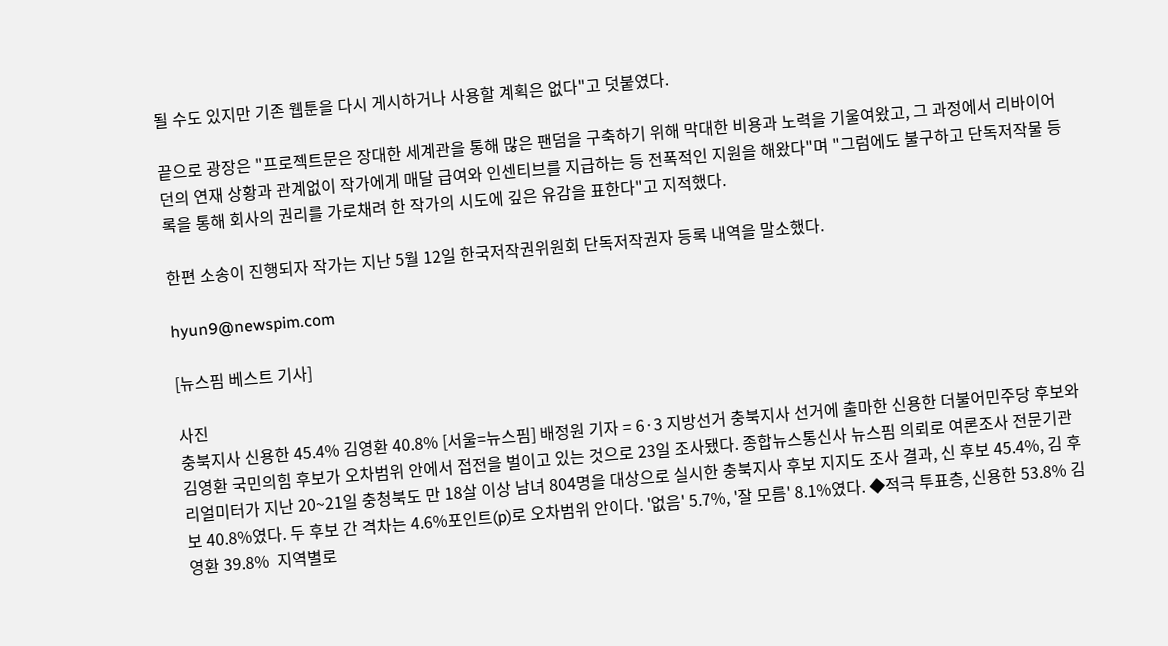될 수도 있지만 기존 웹툰을 다시 게시하거나 사용할 계획은 없다"고 덧붙였다.

끝으로 광장은 "프로젝트문은 장대한 세계관을 통해 많은 팬덤을 구축하기 위해 막대한 비용과 노력을 기울여왔고, 그 과정에서 리바이어던의 연재 상황과 관계없이 작가에게 매달 급여와 인센티브를 지급하는 등 전폭적인 지원을 해왔다"며 "그럼에도 불구하고 단독저작물 등록을 통해 회사의 권리를 가로채려 한 작가의 시도에 깊은 유감을 표한다"고 지적했다.

한편 소송이 진행되자 작가는 지난 5월 12일 한국저작권위원회 단독저작권자 등록 내역을 말소했다.

hyun9@newspim.com

[뉴스핌 베스트 기사]

사진
충북지사 신용한 45.4% 김영환 40.8% [서울=뉴스핌] 배정원 기자 = 6·3 지방선거 충북지사 선거에 출마한 신용한 더불어민주당 후보와 김영환 국민의힘 후보가 오차범위 안에서 접전을 벌이고 있는 것으로 23일 조사됐다. 종합뉴스통신사 뉴스핌 의뢰로 여론조사 전문기관 리얼미터가 지난 20~21일 충청북도 만 18살 이상 남녀 804명을 대상으로 실시한 충북지사 후보 지지도 조사 결과, 신 후보 45.4%, 김 후보 40.8%였다. 두 후보 간 격차는 4.6%포인트(p)로 오차범위 안이다. '없음' 5.7%, '잘 모름' 8.1%였다. ◆적극 투표층, 신용한 53.8% 김영환 39.8%  지역별로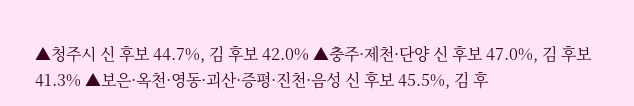▲청주시 신 후보 44.7%, 김 후보 42.0% ▲충주·제천·단양 신 후보 47.0%, 김 후보 41.3% ▲보은·옥천·영동·괴산·증평·진천·음성 신 후보 45.5%, 김 후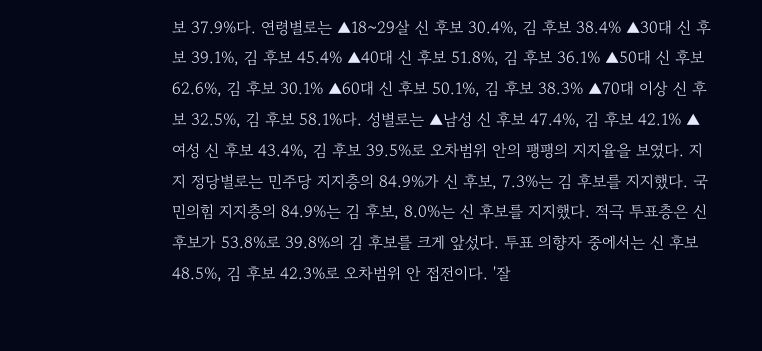보 37.9%다. 연령별로는 ▲18~29살 신 후보 30.4%, 김 후보 38.4% ▲30대 신 후보 39.1%, 김 후보 45.4% ▲40대 신 후보 51.8%, 김 후보 36.1% ▲50대 신 후보 62.6%, 김 후보 30.1% ▲60대 신 후보 50.1%, 김 후보 38.3% ▲70대 이상 신 후보 32.5%, 김 후보 58.1%다. 성별로는 ▲남성 신 후보 47.4%, 김 후보 42.1% ▲여성 신 후보 43.4%, 김 후보 39.5%로 오차범위 안의 팽팽의 지지율을 보였다. 지지 정당별로는 민주당 지지층의 84.9%가 신 후보, 7.3%는 김 후보를 지지했다. 국민의힘 지지층의 84.9%는 김 후보, 8.0%는 신 후보를 지지했다. 적극 투표층은 신 후보가 53.8%로 39.8%의 김 후보를 크게 앞섰다. 투표 의향자 중에서는 신 후보 48.5%, 김 후보 42.3%로 오차범위 안 접전이다. '잘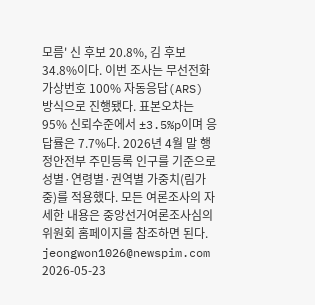모름' 신 후보 20.8%, 김 후보 34.8%이다. 이번 조사는 무선전화 가상번호 100% 자동응답(ARS) 방식으로 진행됐다. 표본오차는 95% 신뢰수준에서 ±3.5%p이며 응답률은 7.7%다. 2026년 4월 말 행정안전부 주민등록 인구를 기준으로 성별·연령별·권역별 가중치(림가중)를 적용했다. 모든 여론조사의 자세한 내용은 중앙선거여론조사심의위원회 홈페이지를 참조하면 된다. jeongwon1026@newspim.com 2026-05-23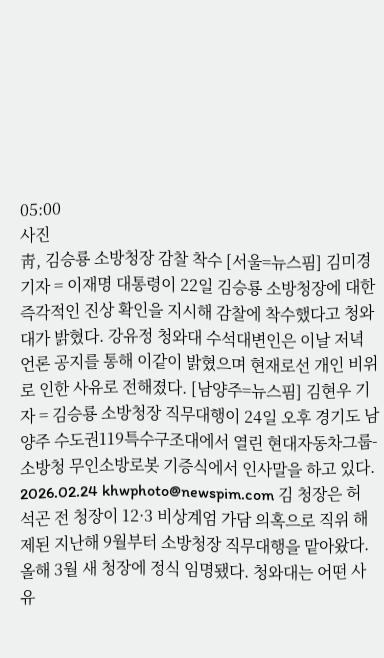05:00
사진
靑, 김승룡 소방청장 감찰 착수 [서울=뉴스핌] 김미경 기자 = 이재명 대통령이 22일 김승룡 소방청장에 대한 즉각적인 진상 확인을 지시해 감찰에 착수했다고 청와대가 밝혔다. 강유정 청와대 수석대변인은 이날 저녁 언론 공지를 통해 이같이 밝혔으며 현재로선 개인 비위로 인한 사유로 전해졌다. [남양주=뉴스핌] 김현우 기자 = 김승룡 소방청장 직무대행이 24일 오후 경기도 남양주 수도권119특수구조대에서 열린 현대자동차그룹-소방청 무인소방로봇 기증식에서 인사말을 하고 있다. 2026.02.24 khwphoto@newspim.com 김 청장은 허석곤 전 청장이 12·3 비상계엄 가담 의혹으로 직위 해제된 지난해 9월부터 소방청장 직무대행을 맡아왔다. 올해 3월 새 청장에 정식 임명됐다. 청와대는 어떤 사유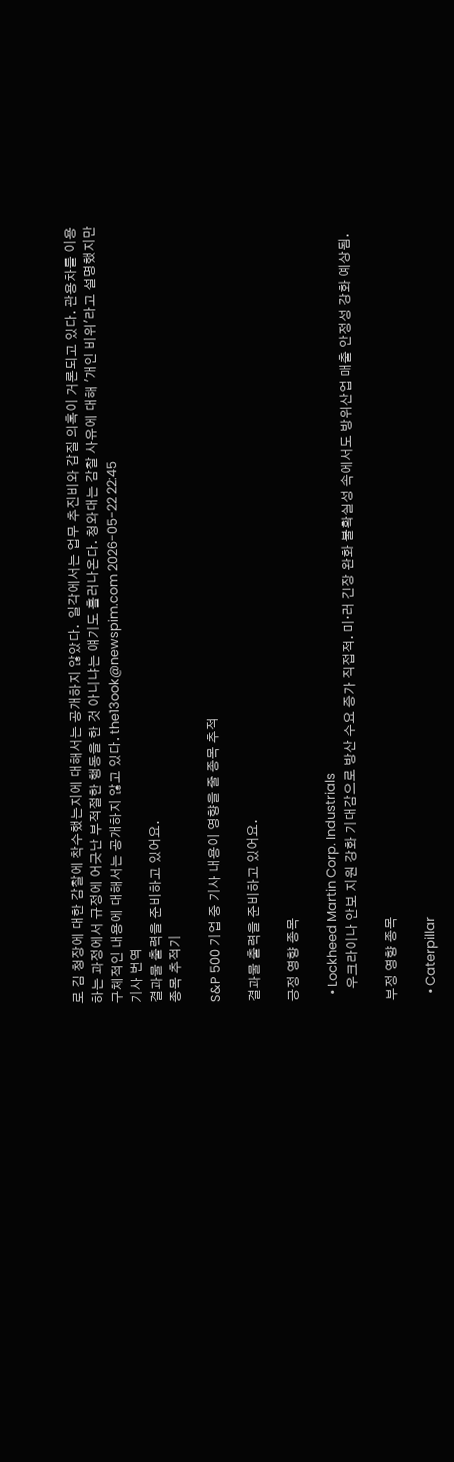로 김 청장에 대한 감찰에 착수했는지에 대해서는 공개하지 않았다.  일각에서는 업무 추진비와 갑질 의혹이 거론되고 있다. 관용차를 이용하는 과정에서 규정에 어긋난 부적절한 행동을 한 것 아니냐는 얘기도 흘러나온다. 청와대는 감찰 사유에 대해 '개인 비위'라고 설명했지만 구체적인 내용에 대해서는 공개하지 않고 있다. the13ook@newspim.com 2026-05-22 22:45
기사 번역
결과물 출력을 준비하고 있어요.
종목 추적기

S&P 500 기업 중 기사 내용이 영향을 줄 종목 추적

결과물 출력을 준비하고 있어요.

긍정 영향 종목

  • Lockheed Martin Corp. Industrials
    우크라이나 안보 지원 강화 기대감으로 방산 수요 증가 직접적. 미·러 긴장 완화 불확실성 속에서도 방위산업 매출 안정성 강화 예상됨.

부정 영향 종목

  • Caterpillar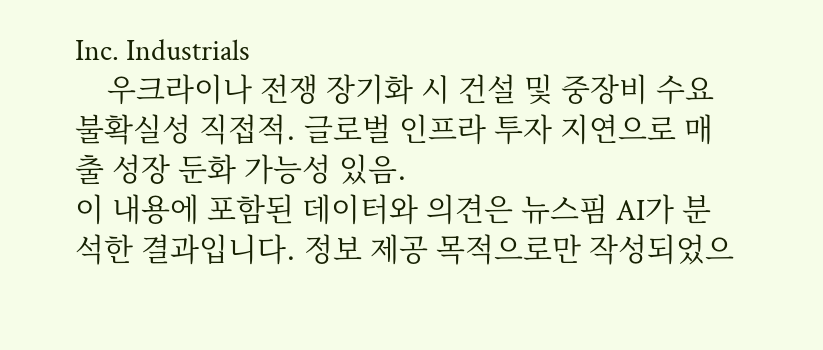Inc. Industrials
    우크라이나 전쟁 장기화 시 건설 및 중장비 수요 불확실성 직접적. 글로벌 인프라 투자 지연으로 매출 성장 둔화 가능성 있음.
이 내용에 포함된 데이터와 의견은 뉴스핌 AI가 분석한 결과입니다. 정보 제공 목적으로만 작성되었으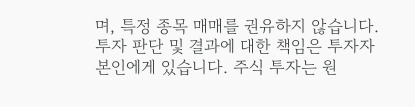며, 특정 종목 매매를 권유하지 않습니다. 투자 판단 및 결과에 대한 책임은 투자자 본인에게 있습니다. 주식 투자는 원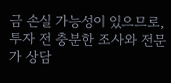금 손실 가능성이 있으므로, 투자 전 충분한 조사와 전문가 상담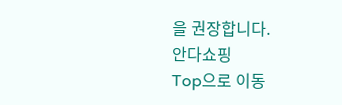을 권장합니다.
안다쇼핑
Top으로 이동